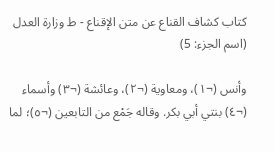كتاب كشاف القناع عن متن الإقناع - ط وزارة العدل (اسم الجزء: 5)

وأنس (¬١)، ومعاوية (¬٢)، وعائشة (¬٣) وأسماء (¬٤) بنتي أبي بكر. وقاله جَمْع من التابعين (¬٥)؛ لما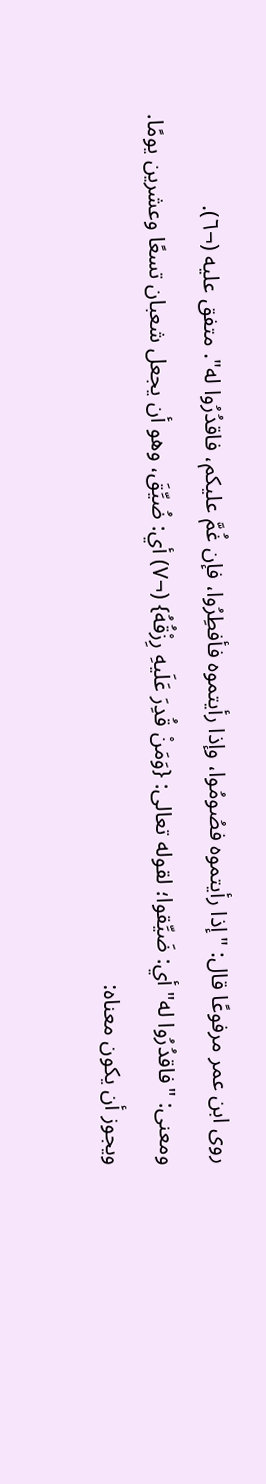روى ابن عمر مرفوعًا قال: "إذا رأيتموه فصُومُوا، وإذا رأيتموه فأفطِرُوا، فإن غُمَّ عليكم، فاقدُرُوا له". متفق عليه (¬٦).
ومعنى: "فاقدُرُوا له" أي: ضَيِّقوا؛ لقوله تعالى: {وَمَنْ قُدِرَ عَلَيهِ رِزْقُهُ} (¬٧) أي: ضُيِّقَ، وهو أن يجعل شعبان تسعًا وعشرين يومًا.
ويجوز أن يكون معناه: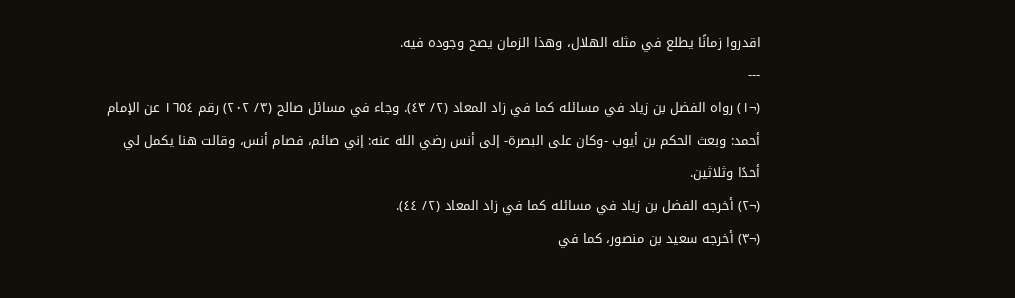اقدروا زمانًا يطلع في مثله الهلال، وهذا الزمان يصح وجوده فيه.
---
(¬١) رواه الفضل بن زياد في مسائله كما في زاد المعاد (٢/ ٤٣). وجاء في مسائل صالح (٣/ ٢٠٢) رقم ١٦٥٤ عن الإمام أحمد: وبعث الحكم بن أيوب -وكان على البصرة- إلى أنس رضي الله عنه: إني صائم، فصام أنس، وقالت هنا يكمل لي أحدًا وثلاثين.
(¬٢) أخرجه الفضل بن زياد في مسائله كما في زاد المعاد (٢/ ٤٤).
(¬٣) أخرجه سعيد بن منصور، كما في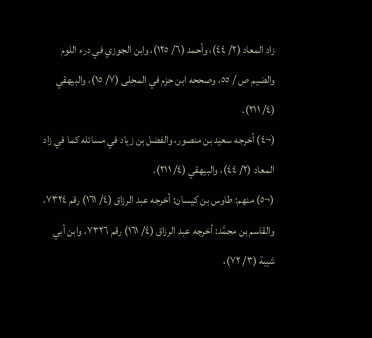زاد المعاد (٢/ ٤٤)، وأحمد (٦/ ١٢٥)، وابن الجوزي في درء اللوم والضيم ص / ٥٥، وصححه ابن حزم في المحلى (٧/ ١٥)، والبيهقي (٤/ ٢١١).
(¬٤) أخرجه سعيد بن منصور، والفضل بن زياد في مسائله كما في زاد المعاد (٢/ ٤٤)، والبيهقي (٤/ ٢١١).
(¬٥) منهم: طاوس بن كيسان: أخرجه عبد الرزاق (٤/ ١٦١) رقم ٧٣٢٤، والقاسم بن محمَّد: أخرجه عبد الرزاق (٤/ ١٦١) رقم ٧٣٢٦، وابن أبي شيبة (٣/ ٧٢)،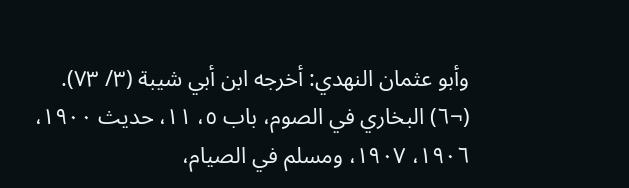وأبو عثمان النهدي: أخرجه ابن أبي شيبة (٣/ ٧٣).
(¬٦) البخاري في الصوم، باب ٥، ١١، حديث ١٩٠٠، ١٩٠٦، ١٩٠٧، ومسلم في الصيام،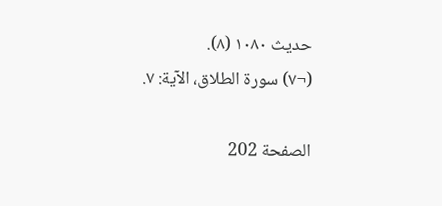حديث ١٠٨٠ (٨).
(¬٧) سورة الطلاق، الآية: ٧.

الصفحة 202